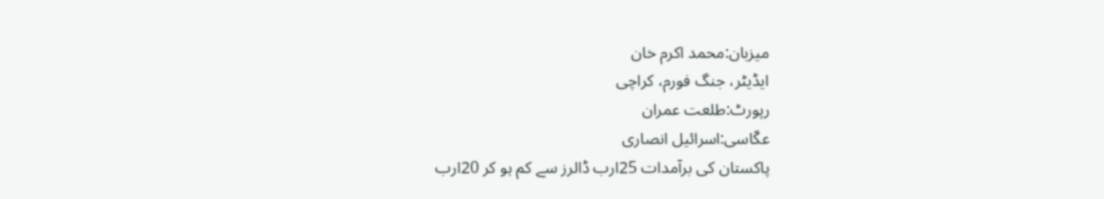میزبان:محمد اکرم خان
ایڈیٹر، جنگ فورم، کراچی
رپورٹ:طلعت عمران
عکّاسی:اسرائیل انصاری
پاکستان کی برآمدات 25ارب ڈالرز سے کم ہو کر 20ارب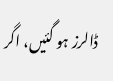ڈالرز ہو گئیں، اگر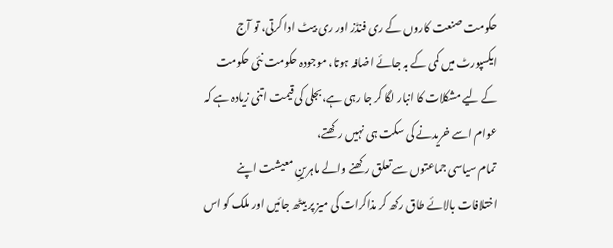حکومت صنعت کاروں کے ری فنڈز اور ری بیٹ ادا کرتی، تو آج ایکسپورٹ میں کمی کے بہ جائے اضافہ ہوتا، موجودہ حکومت نئی حکومت کے لیے مشکلات کا انبار لگا کر جا رہی ہے،بجلی کی قیمت اتنی زیادہ ہے کہ عوام اسے خریدنے کی سکت ہی نہیں رکھتے،
تمام سیاسی جماعتوں سے تعلق رکھنے والے ماہرینِ معیشت اپنے اختلافات بالائے طاق رکھ کر مذاکرات کی میز پر بیٹھ جائیں اور ملک کو اس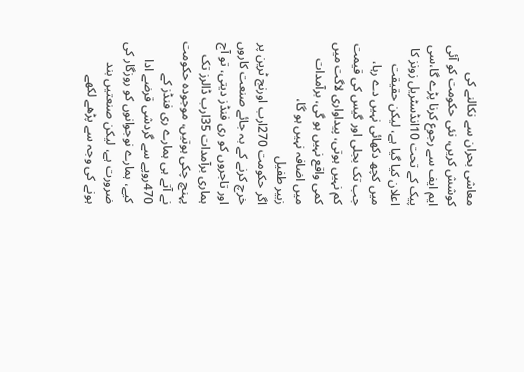معاشی بحران سے نکالنے کی کوشش کریں، نئی حکومت کو آئی ایم ایف سے رجوع کرنا پڑے گا،سی پیک کے تحت 10انڈسٹریل زونز کا اعلان کیا گیا ہے، لیکن حقیقت میں کچھ دکھائی نہیں دے رہا، جب تک بجلی اور گیس کی قیمت کم نہیں ہوتی، پیداواری لاگت میں کمی واقع نہیں ہو گی، برآمدات میں اضافہ نہیں ہو گا،
زبیر طفیل
اگر حکومت 270ارب اورنج ٹرین پر خرچ کرنے کے بہ جائے صنعت کاروں اور تاجروں کو ری فنڈز دیتی، تو آج ہماری برآمدات 35ارب ڈالرز تک پہنچ چکی ہوتیں، موجودہ حکومت نے آتے ہی ہمارے ری فنڈز کے 470روپے سے گردشی قرضے ادا کیے، ہمارے نوجوانوں کو روزگار کی ضرورت ہے، لیکن صنعتیں بند ہونے کی وجہ سے پڑھے لکھے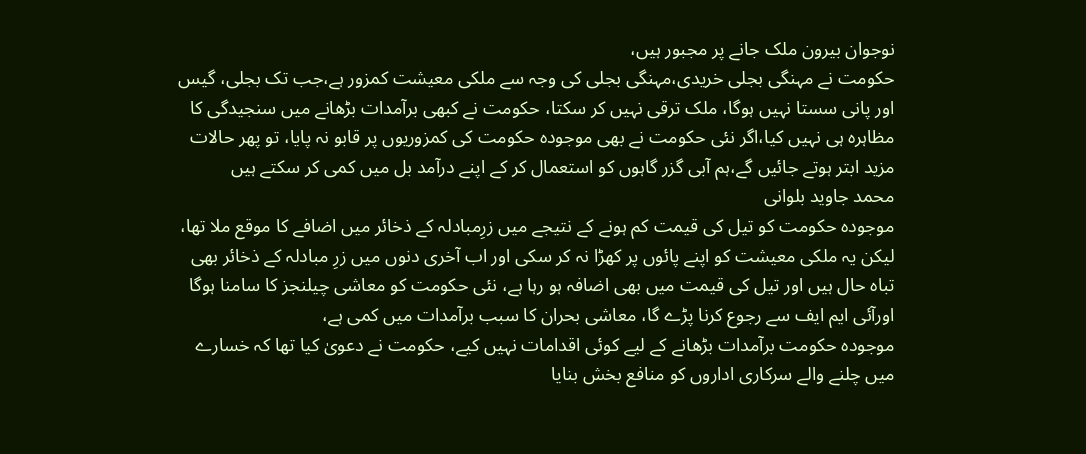نوجوان بیرون ملک جانے پر مجبور ہیں،
حکومت نے مہنگی بجلی خریدی،مہنگی بجلی کی وجہ سے ملکی معیشت کمزور ہے،جب تک بجلی، گیس اور پانی سستا نہیں ہوگا، ملک ترقی نہیں کر سکتا، حکومت نے کبھی برآمدات بڑھانے میں سنجیدگی کا مظاہرہ ہی نہیں کیا،اگر نئی حکومت نے بھی موجودہ حکومت کی کمزوریوں پر قابو نہ پایا، تو پھر حالات مزید ابتر ہوتے جائیں گے،ہم آبی گزر گاہوں کو استعمال کر کے اپنے درآمد بل میں کمی کر سکتے ہیں
محمد جاوید بلوانی
موجودہ حکومت کو تیل کی قیمت کم ہونے کے نتیجے میں زرِمبادلہ کے ذخائر میں اضافے کا موقع ملا تھا، لیکن یہ ملکی معیشت کو اپنے پائوں پر کھڑا نہ کر سکی اور اب آخری دنوں میں زرِ مبادلہ کے ذخائر بھی تباہ حال ہیں اور تیل کی قیمت میں بھی اضافہ ہو رہا ہے، نئی حکومت کو معاشی چیلنجز کا سامنا ہوگا اورآئی ایم ایف سے رجوع کرنا پڑے گا، معاشی بحران کا سبب برآمدات میں کمی ہے،
موجودہ حکومت برآمدات بڑھانے کے لیے کوئی اقدامات نہیں کیے، حکومت نے دعویٰ کیا تھا کہ خسارے میں چلنے والے سرکاری اداروں کو منافع بخش بنایا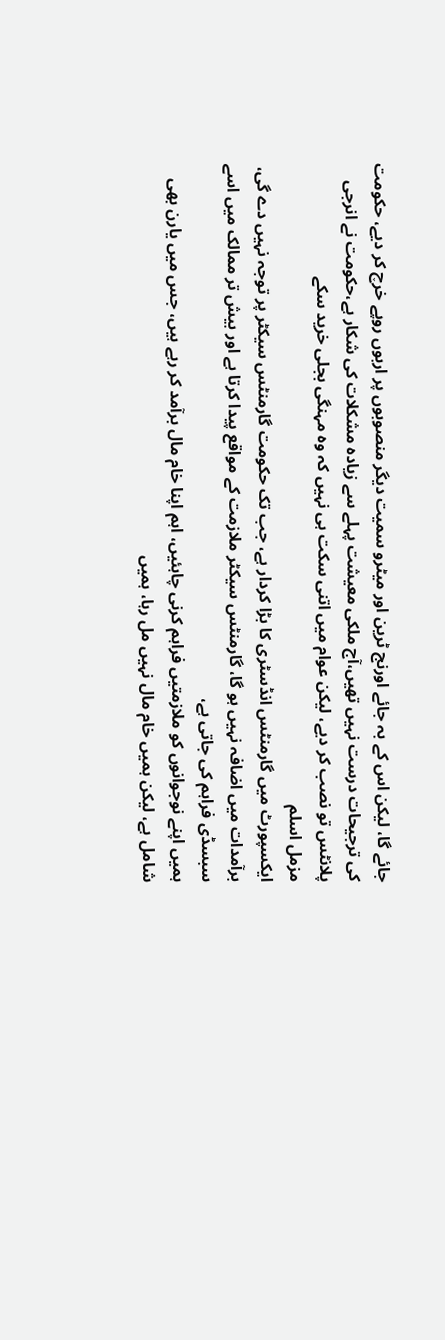جائے گا، لیکن اس کے بہ جائے اورنج ٹرین اور میٹرو سمیت دیگر منصوبوں پر اربوں روپے خرچ کر دیے، حکومت کی ترجیحات درست نہیں تھیں،آج ملکی معیشت پہلے سے زیادہ مشکلات کی شکار ہے،حکومت نے انرجی پلانٹس تو نصب کر دیے، لیکن عوام میں اتنی سکت ہی نہیں کہ وہ مہنگی بجلی خرید سکے
مزمل اسلم
ایکسپورٹ میں گارمنٹس انڈسٹری کا بڑا کردار ہے، جب تک حکومت گارمنٹس سیکٹر پر توجہ نہیں دے گی، برآمدات میں اضافہ نہیں ہو گا، گارمنٹس سیکٹر ملازمت کے مواقع پیدا کرتا ہے اور بیش تر ممالک میں اسے سبسڈی فراہم کی جاتی ہے،
ہمیں اپنے نوجوانوں کو ملازمتیں فراہم کرنی چاہئیں، اہم اپنا خام مال برآمد کر رہے ہیں، جس میں یارن بھی شامل ہے، لیکن ہمیں خام مال نہیں مل رہا، ہمیں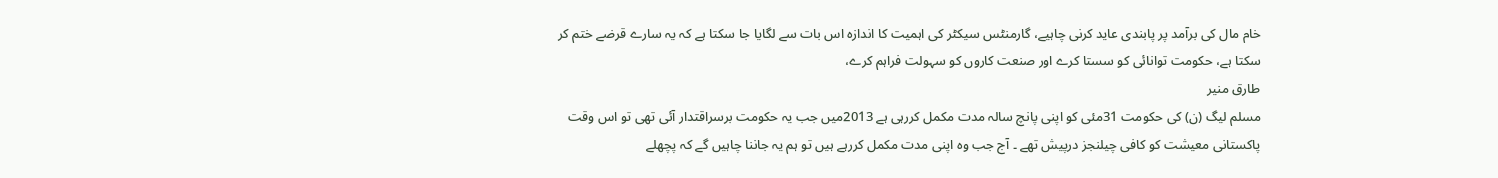خام مال کی برآمد پر پابندی عاید کرنی چاہیے، گارمنٹس سیکٹر کی اہمیت کا اندازہ اس بات سے لگایا جا سکتا ہے کہ یہ سارے قرضے ختم کر سکتا ہے، حکومت توانائی کو سستا کرے اور صنعت کاروں کو سہولت فراہم کرے،
طارق منیر
مسلم لیگ (ن) کی حکومت 31مئی کو اپنی پانچ سالہ مدت مکمل کررہی ہے 2013میں جب یہ حکومت برسراقتدار آئی تھی تو اس وقت پاکستانی معیشت کو کافی چیلنجز درپیش تھے ۔ آج جب وہ اپنی مدت مکمل کررہے ہیں تو ہم یہ جاننا چاہیں گے کہ پچھلے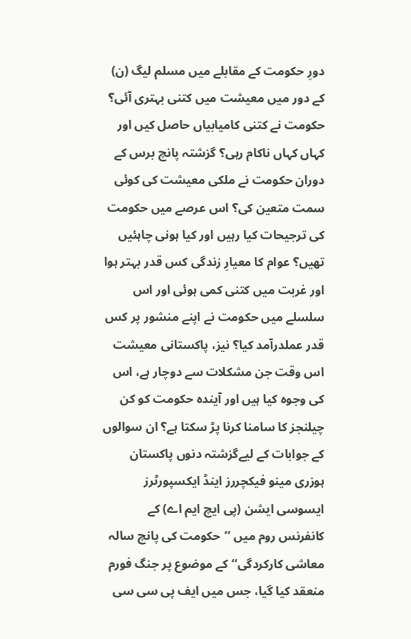دورِ حکومت کے مقابلے میں مسلم لیگ (ن) کے دور میں معیشت میں کتنی بہتری آئی؟ حکومت نے کتنی کامیابیاں حاصل کیں اور کہاں کہاں ناکام رہی؟ گزشتہ پانچ برس کے دوران حکومت نے ملکی معیشت کی کوئی سمت متعین کی؟ اس عرصے میں حکومت کی ترجیحات کیا رہیں اور کیا ہونی چاہئیں تھیں؟ عوام کا معیارِ زندگی کس قدر بہتر ہوا اور غربت میں کتنی کمی ہوئی اور اس سلسلے میں حکومت نے اپنے منشور پر کس قدر عملدرآمد کیا؟ نیز، پاکستانی معیشت اس وقت جن مشکلات سے دوچار ہے، اس کی وجوہ کیا ہیں اور آیندہ حکومت کو کن چیلنجز کا سامنا کرنا پڑ سکتا ہے؟ ان سوالوں کے جوابات کے لیےگزشتہ دنوں پاکستان ہوزری مینو فیکچررز اینڈ ایکسپورٹرز ایسوسی ایشن (پی ایچ ایم اے) کے کانفرنس روم میں ’’حکومت کی پانچ سالہ معاشی کارکردگی‘‘ کے موضوع پر جنگ فورم منعقد کیا گیا، جس میں ایف پی سی سی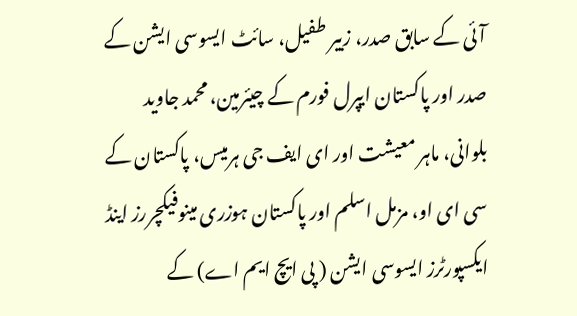آئی کے سابق صدر، زبیر طفیل، سائٹ ایسوسی ایشن کے صدر اور پاکستان ایپرل فورم کے چیئرمین، محمد جاوید بلوانی، ماہر معیشت اور ای ایف جی ہرمیس، پاکستان کے سی ای او، مزمل اسلم اور پاکستان ہوزری مینوفیکچررز اینڈ ایکسپورٹرز ایسوسی ایشن ( پی ایچ ایم اے) کے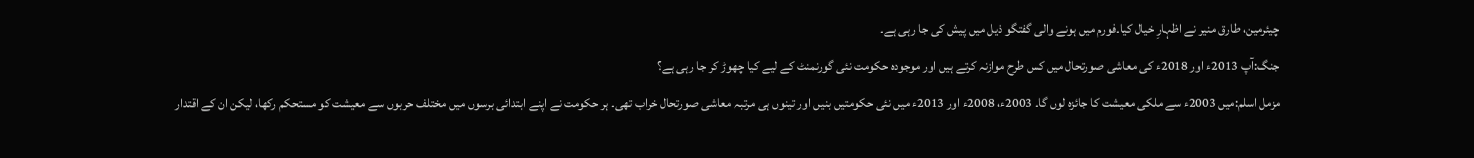چیئرمین، طارق منیر نے اظہارِ خیال کیا۔فورم میں ہونے والی گفتگو ذیل میں پیش کی جا رہی ہے۔
جنگ:آپ 2013ء اور 2018ء کی معاشی صورتحال میں کس طرح موازنہ کرتے ہیں اور موجودہ حکومت نئی گورنمنٹ کے لیے کیا چھوڑ کر جا رہی ہے؟
مزمل اسلم:میں 2003ء سے ملکی معیشت کا جائزہ لوں گا۔ 2003ء، 2008ء اور 2013ء میں نئی حکومتیں بنیں اور تینوں ہی مرتبہ معاشی صورتحال خراب تھی۔ ہر حکومت نے اپنے ابتدائی برسوں میں مختلف حربوں سے معیشت کو مستحکم رکھا، لیکن ان کے اقتدار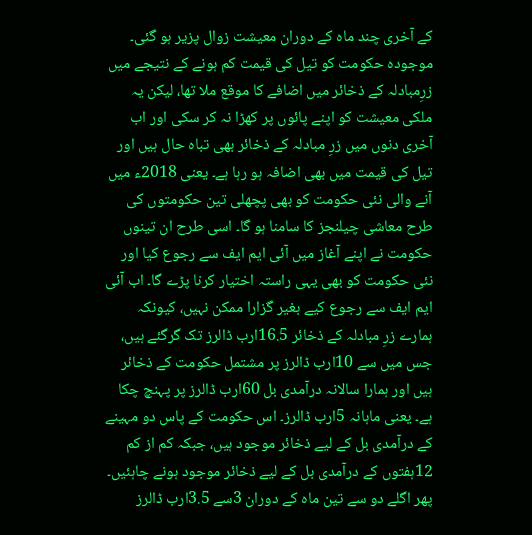کے آخری چند ماہ کے دوران معیشت زوال پزیر ہو گئی۔ موجودہ حکومت کو تیل کی قیمت کم ہونے کے نتیجے میں زرِمبادلہ کے ذخائر میں اضافے کا موقع ملا تھا، لیکن یہ ملکی معیشت کو اپنے پائوں پر کھڑا نہ کر سکی اور اب آخری دنوں میں زرِ مبادلہ کے ذخائر بھی تباہ حال ہیں اور تیل کی قیمت میں بھی اضافہ ہو رہا ہے۔ یعنی 2018ء میں آنے والی نئی حکومت کو بھی پچھلی تین حکومتوں کی طرح معاشی چیلنجز کا سامنا ہو گا۔ اسی طرح ان تینوں حکومت نے اپنے آغاز میں آئی ایم ایف سے رجوع کیا اور نئی حکومت کو بھی یہی راستہ اختیار کرنا پڑے گا۔ اب آئی ایم ایف سے رجوع کیے بغیر گزارا ممکن نہیں، کیونکہ ہمارے زرِ مبادلہ کے ذخائر 16.5ارب ڈالرز تک گرگئے ہیں، جس میں سے 10ارب ڈالرز پر مشتمل حکومت کے ذخائر ہیں اور ہمارا سالانہ درآمدی بل 60ارب ڈالرز پر پہنچ چکا ہے۔ یعنی ماہانہ 5ارب ڈالرز۔ اس حکومت کے پاس دو مہینے کے درآمدی بل کے لیے ذخائر موجود ہیں، جبکہ کم از کم 12ہفتوں کے درآمدی بل کے لیے ذخائر موجود ہونے چاہئیں۔ پھر اگلے دو سے تین ماہ کے دوران 3سے 3.5ارب ڈالرز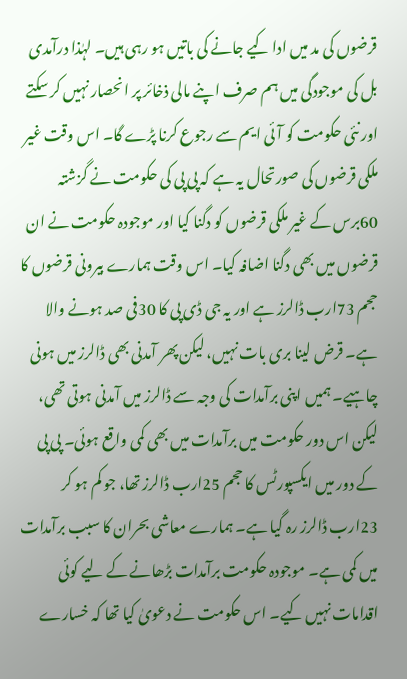قرضوں کی مد میں ادا کیے جانے کی باتیں ہو رہی ہیں۔ لہٰذا درآمدی بل کی موجودگی میں ہم صرف اپنے مالی ذخائر پر انحصار نہیں کر سکتے اور نئی حکومت کو آئی ایم سے رجوع کرنا پڑے گا۔ اس وقت غیر ملکی قرضوں کی صورتحال یہ ہے کہ پی پی کی حکومت نے گزشتہ 60برس کے غیر ملکی قرضوں کو دگنا کیا اور موجودہ حکومت نے ان قرضوں میں بھی دگنا اضافہ کیا۔ اس وقت ہمارے بیرونی قرضوں کا حجم 73ارب ڈالرز ہے اور یہ جی ڈی پی کا 30فی صد ہونے والا ہے۔ قرض لینا بری بات نہیں، لیکن پھر آمدنی بھی ڈالرز میں ہونی چاہیے۔ ہمیں اپنی برآمدات کی وجہ سے ڈالرز میں آمدنی ہوتی تھی، لیکن اس دور حکومت میں برآمدات میں بھی کمی واقع ہوئی۔ پی پی کے دور میں ایکسپورٹس کا حجم 25ارب ڈالرز تھا، جو کم ہو کر 23ارب ڈالرز رہ گیا ہے۔ ہمارے معاشی بحران کا سبب برآمدات میں کمی ہے۔ موجودہ حکومت برآمدات بڑھانے کے لیے کوئی اقدامات نہیں کیے۔ اس حکومت نے دعویٰ کیا تھا کہ خسارے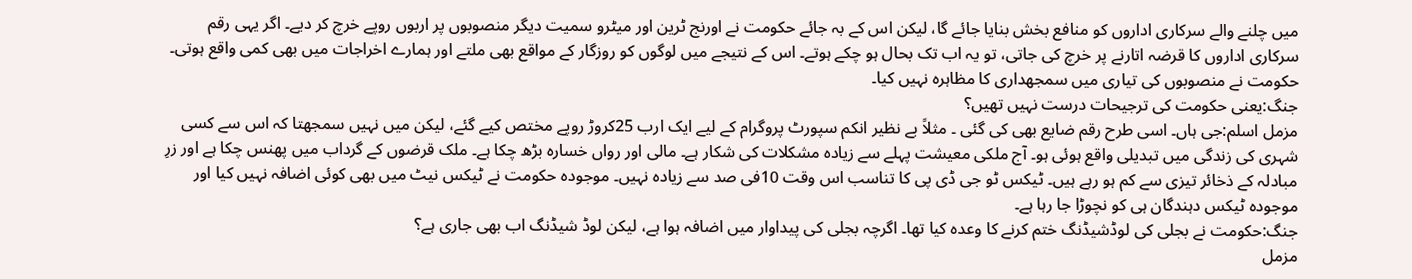میں چلنے والے سرکاری اداروں کو منافع بخش بنایا جائے گا، لیکن اس کے بہ جائے حکومت نے اورنج ٹرین اور میٹرو سمیت دیگر منصوبوں پر اربوں روپے خرچ کر دیے۔ اگر یہی رقم سرکاری اداروں کا قرضہ اتارنے پر خرچ کی جاتی، تو یہ اب تک بحال ہو چکے ہوتے۔ اس کے نتیجے میں لوگوں کو روزگار کے مواقع بھی ملتے اور ہمارے اخراجات میں بھی کمی واقع ہوتی۔ حکومت نے منصوبوں کی تیاری میں سمجھداری کا مظاہرہ نہیں کیا۔
جنگ:یعنی حکومت کی ترجیحات درست نہیں تھیں؟
مزمل اسلم:جی ہاں۔ اسی طرح رقم ضایع بھی کی گئی ۔ مثلاً بے نظیر انکم سپورٹ پروگرام کے لیے ایک ارب 25کروڑ روپے مختص کیے گئے، لیکن میں نہیں سمجھتا کہ اس سے کسی شہری کی زندگی میں تبدیلی واقع ہوئی ہو۔ آج ملکی معیشت پہلے سے زیادہ مشکلات کی شکار ہے۔ مالی اور رواں خسارہ بڑھ چکا ہے۔ ملک قرضوں کے گرداب میں پھنس چکا ہے اور زرِ مبادلہ کے ذخائر تیزی سے کم ہو رہے ہیں۔ ٹیکس ٹو جی ڈی پی کا تناسب اس وقت 10فی صد سے زیادہ نہیں۔ موجودہ حکومت نے ٹیکس نیٹ میں بھی کوئی اضافہ نہیں کیا اور موجودہ ٹیکس دہندگان ہی کو نچوڑا جا رہا ہے۔
جنگ:حکومت نے بجلی کی لوڈشیڈنگ ختم کرنے کا وعدہ کیا تھا۔ اگرچہ بجلی کی پیداوار میں اضافہ ہوا ہے، لیکن لوڈ شیڈنگ اب بھی جاری ہے؟
مزمل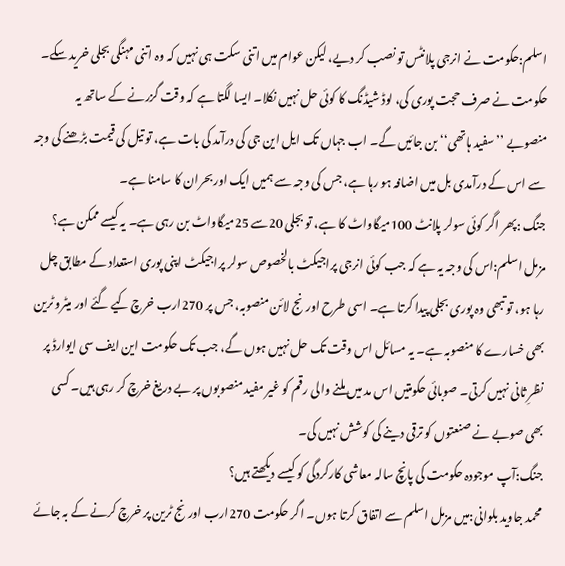اسلم:حکومت نے انرجی پلانٹس تو نصب کر دیے، لیکن عوام میں اتنی سکت ہی نہیں کہ وہ اتنی مہنگی بجلی خرید سکے۔ حکومت نے صرف حجت پوری کی، لوڈ شیڈنگ کا کوئی حل نہیں نکلا۔ ایسا لگتا ہے کہ وقت گزرنے کے ساتھ یہ منصوبے ’’سفید ہاتھی‘‘ بن جائیں گے۔ اب جہاں تک ایل این جی کی درآمد کی بات ہے، تو تیل کی قیمت بڑھنے کی وجہ سے اس کے درآمدی بل میں اضافہ ہو رہا ہے، جس کی وجہ سے ہمیں ایک اور بحران کا سامنا ہے۔
جنگ :پھر اگر کوئی سولر پلانٹ 100میگاواٹ کا ہے، تو بجلی 20سے 25میگاواٹ بن رہی ہے۔ یہ کیسے ممکن ہے؟
مزمل اسلم:اس کی وجہ یہ ہے کہ جب کوئی انرجی پراجیکٹ بالخصوص سولر پراجیکٹ اپنی پوری استعداد کے مطابق چل رہا ہو، تو تبھی وہ پوری بجلی پیدا کرتا ہے۔ اسی طرح اورنج لائن منصوبہ، جس پر 270ارب خرچ کیے گئے اور میٹرو ٹرین بھی خسارے کا منصوبہ ہے۔ یہ مسائل اس وقت تک حل نہیں ہوں گے، جب تک حکومت این ایف سی ایوارڈ پر نظرِ ثانی نہیں کرتی۔ صوبائی حکومتیں اس مد میں ملنے والی رقم کو غیر مفید منصوبوں پر بے دریغ خرچ کر رہی ہیں۔ کسی بھی صوبے نے صنعتوں کو ترقی دینے کی کوشش نہیں کی۔
جنگ:آپ موجودہ حکومت کی پانچ سالہ معاشی کارکردگی کو کیسے دیکھتے ہیں؟
محمد جاوید بلوانی:میں مزمل اسلم سے اتفاق کرتا ہوں۔ اگر حکومت 270ارب اورنج ٹرین پر خرچ کرنے کے بہ جائے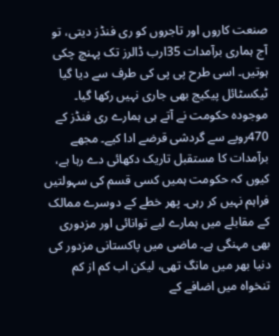صنعت کاروں اور تاجروں کو ری فنڈز دیتی، تو آج ہماری برآمدات 35ارب ڈالرز تک پہنچ چکی ہوتیں۔ اسی طرح پی پی کی طرف سے دیا گیا ٹیکسٹائل پیکیج بھی جاری نہیں رکھا گیا۔ موجودہ حکومت نے آتے ہی ہمارے ری فنڈز کے 470روپے سے گردشی قرضے ادا کیے۔ مجھے برآمدات کا مستقبل تاریک دکھائی دے رہا ہے، کیوں کہ حکومت ہمیں کسی قسم کی سہولتیں فراہم نہیں کر رہی۔ پھر خطے کے دوسرے ممالک کے مقابلے میں ہمارے لیے توانائی اور مزدوری بھی مہنگی ہے۔ ماضی میں پاکستانی مزدور کی دنیا بھر میں مانگ تھی، لیکن اب کم از کم تنخواہ میں اضافے کے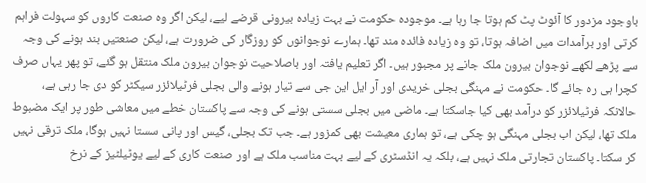باوجود مزدور کا آئوٹ پٹ کم ہوتا جا رہا ہے۔ موجودہ حکومت نے بہت زیادہ بیرونی قرضے لیے، لیکن اگر وہ صنعت کاروں کو سہولت فراہم کرتی اور برآمدات میں اضافہ ہوتا، تو وہ زیادہ فائدہ مند تھا۔ ہمارے نوجوانوں کو روزگار کی ضرورت ہے، لیکن صنعتیں بند ہونے کی وجہ سے پڑھے لکھے نوجوان بیرون ملک جانے پر مجبور ہیں۔ اگر تعلیم یافتہ اور باصلاحیت نوجوان بیرون ملک منتقل ہو گئے، تو پھر یہاں صرف کچرا ہی رہ جائے گا۔ حکومت نے مہنگی بجلی خریدی اور آر ایل این جی سے تیار ہونے والی بجلی فرٹیلائزر سیکٹر کو دی جا رہی ہے، حالانکہ فرٹیلائزر کو درآمد بھی کیا جاسکتا ہے۔ ماضی میں بجلی سستی ہونے کی وجہ سے پاکستان خطے میں معاشی طور پر ایک مضبوط ملک تھا، لیکن اب بجلی مہنگی ہو چکی ہے، تو ہماری معیشت بھی کمزور ہے۔ جب تک بجلی، گیس اور پانی سستا نہیں ہوگا، ملک ترقی نہیں کر سکتا۔ پاکستان تجارتی ملک نہیں ہے، بلکہ یہ انڈسٹری کے لیے بہت مناسب ملک ہے اور صنعت کاری کے لیے یوٹیلٹیز کے نرخ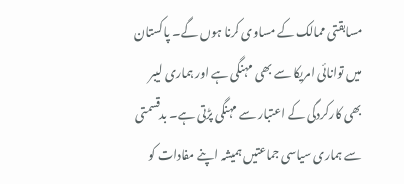مسابقتی ممالک کے مساوی کرنا ہوں گے۔ پاکستان میں توانائی امریکا سے بھی مہنگی ہے اور ہماری لیبر بھی کارکردگی کے اعتبار سے مہنگی پڑتی ہے۔ بدقسمتی سے ہماری سیاسی جماعتیں ہمیشہ اپنے مفادات کو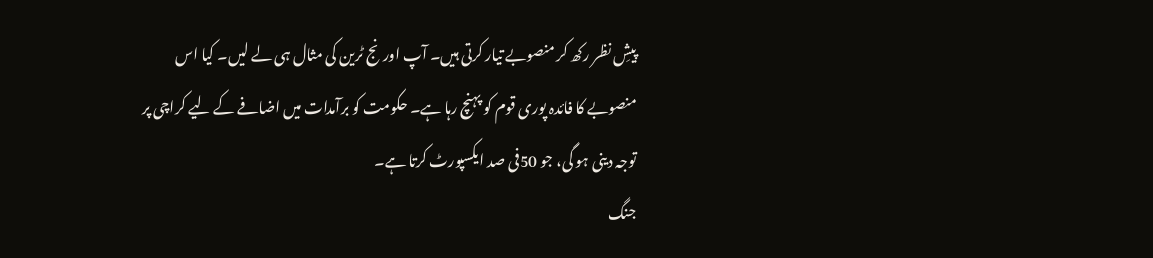پیشِ نظر رکھ کر منصوبے تیار کرتی ہیں۔ آپ اورنج ٹرین کی مثال ہی لے لیں۔ کیا اس منصوبے کا فائدہ پوری قوم کو پہنچ رہا ہے۔ حکومت کو برآمدات میں اضافے کے لیے کراچی پر توجہ دینی ہو گی، جو 50فی صد ایکسپورٹ کرتا ہے۔
جنگ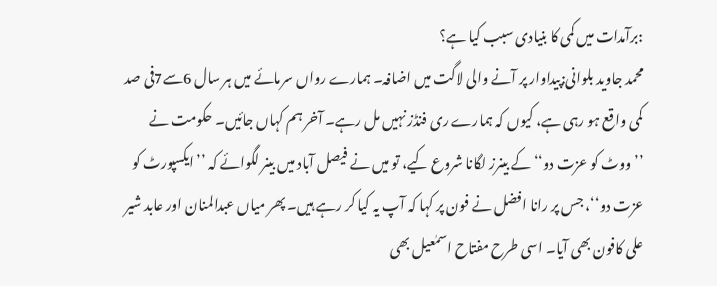:برآمدات میں کمی کا بنیادی سبب کیا ہے؟
محمد جاوید بلوانی:پیداوار پر آنے والی لاگت میں اضافہ۔ ہمارے رواں سرمائے میں ہر سال 6سے7فی صد کمی واقع ہو رہی ہے، کیوں کہ ہمارے ری فنڈز نہیں مل رہے۔ آخر ہم کہاں جائیں۔ حکومت نے ’’ووٹ کو عزت دو‘‘ کے بینرز لگانا شروع کیے، تو میں نے فیصل آباد میں بینر لگوائے کہ ’’ایکسپورٹ کو عزت دو‘‘، جس پر رانا افضل نے فون پر کہا کہ آپ یہ کیا کر رہے ہیں۔ پھر میاں عبدالمنان اور عابد شیر علی کافون بھی آیا۔ اسی طرح مفتاح اسمٰعیل بھی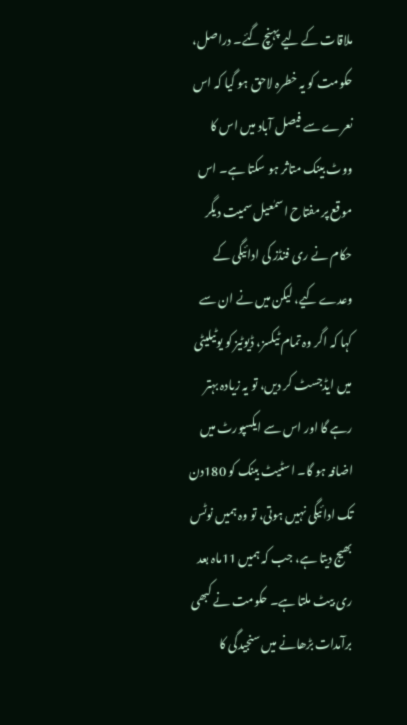ملاقات کے لیے پہنچ گئے۔ دراصل، حکومت کو یہ خطرہ لاحق ہو گیا کہ اس نعرے سے فیصل آباد میں اس کا ووٹ بینک متاثر ہو سکتا ہے۔ اس موقع پر مفتاح اسمٰعیل سمیت دیگر حکام نے ری فنڈز کی ادائیگی کے وعدے کیے، لیکن میں نے ان سے کہا کہ اگر وہ تمام ٹیکسز، ڈیوٹیز کو یوٹیلیٹی میں ایڈجسٹ کر دیں، تو یہ زیادہ بہتر رہے گا اور اس سے ایکسپورٹ میں اضافہ ہو گا۔ اسٹیٹ بینک کو 180دن تک ادائیگی نہیں ہوتی، تو وہ ہمیں نوٹس بھیج دیتا ہے، جب کہ ہمیں 11ماہ بعد ری بیٹ ملتا ہے۔ حکومت نے کبھی برآمدات بڑھانے میں سنجیدگی کا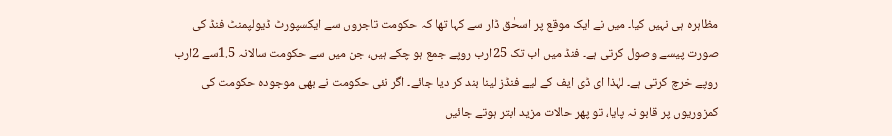مظاہرہ ہی نہیں کیا۔ میں نے ایک موقع پر اسحٰق ڈار سے کہا تھا کہ حکومت تاجروں سے ایکسپورٹ ڈیولپمنٹ فنڈ کی صورت پیسے وصول کرتی ہے۔ فنڈ میں اب تک 25ارب روپے جمع ہو چکے ہیں، جن میں سے حکومت سالانہ 1.5سے 2ارب روپے خرچ کرتی ہے۔ لہٰذا ای ڈی ایف کے لیے فنڈز لینا بند کر دیا جائے۔ اگر نئی حکومت نے بھی موجودہ حکومت کی کمزوریوں پر قابو نہ پایا، تو پھر حالات مزید ابتر ہوتے جائیں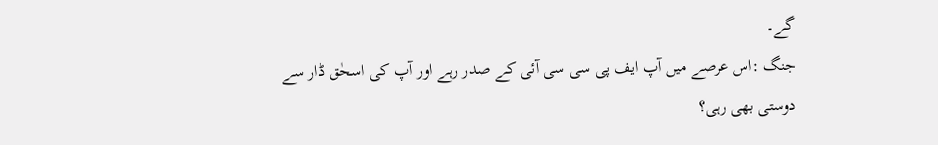گے۔
جنگ :اس عرصے میں آپ ایف پی سی سی آئی کے صدر رہے اور آپ کی اسحٰق ڈار سے دوستی بھی رہی؟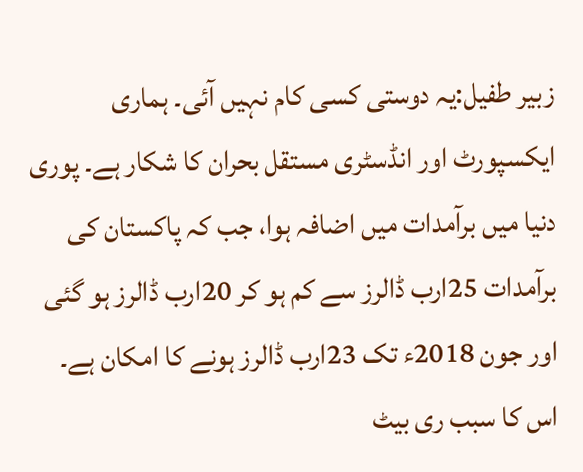زبیر طفیل:یہ دوستی کسی کام نہیں آئی۔ ہماری ایکسپورٹ اور انڈسٹری مستقل بحران کا شکار ہے۔ پوری دنیا میں برآمدات میں اضافہ ہوا، جب کہ پاکستان کی برآمدات 25ارب ڈالرز سے کم ہو کر 20ارب ڈالرز ہو گئی اور جون 2018ء تک 23ارب ڈالرز ہونے کا امکان ہے۔ اس کا سبب ری بیٹ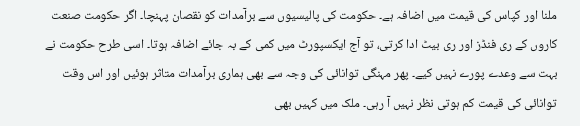ملنا اور کپاس کی قیمت میں اضافہ ہے۔ حکومت کی پالیسیوں سے برآمدات کو نقصان پہنچا۔ اگر حکومت صنعت کاروں کے ری فنڈز اور ری بیٹ ادا کرتی، تو آج ایکسپورٹ میں کمی کے بہ جائے اضافہ ہوتا۔ اسی طرح حکومت نے بہت سے وعدے پورے نہیں کیے۔ پھر مہنگی توانائی کی وجہ سے بھی ہماری برآمدات متاثر ہوئیں اور اس وقت
توانائی کی قیمت کم ہوتی نظر نہیں آ رہی۔ ملک میں کہیں بھی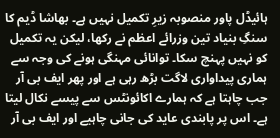ہائیڈل پاور منصوبہ زیرِ تکمیل نہیں ہے۔ بھاشا ڈیم کا سنگِ بنیاد تین وزرائے اعظم نے رکھا، لیکن یہ تکمیل کو نہیں پہنچ سکا۔ توانائی مہنگی ہونے کی وجہ سے ہماری پیداواری لاگت بڑھ رہی ہے اور پھر ایف بی آر جب چاہتا ہے کہ ہمارے اکائونٹس سے پیسے نکال لیتا ہے۔ اس پر پابندی عاید کی جانی چاہیے اور ایف بی آر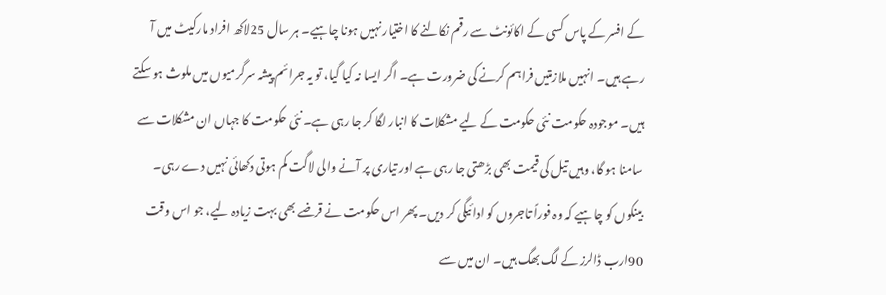کے افسر کے پاس کسی کے اکائونٹ سے رقم نکالنے کا اختیار نہیں ہونا چاہیے۔ ہر سال 25لاکھ افراد مارکیٹ میں آ رہے ہیں۔ انہیں ملازمتیں فراہم کرنے کی ضرورت ہے۔ اگر ایسا نہ کیا گیا، تو یہ جرائم پیشہ سرگرمیوں میں ملوث ہو سکتے ہیں۔ موجودہ حکومت نئی حکومت کے لیے مشکلات کا انبار لگا کر جا رہی ہے۔ نئی حکومت کا جہاں ان مشکلات سے سامنا ہو گا، وہیں تیل کی قیمت بھی بڑھتی جا رہی ہے اور تیاری پر آنے والی لاگت کم ہوتی دکھائی نہیں دے رہی۔ بینکوں کو چاہیے کہ وہ فوراً تاجروں کو ادائیگی کر دیں۔ پھر اس حکومت نے قرضے بھی بہت زیادہ لیے، جو اس وقت 90ارب ڈالرز کے لگ بھگ ہیں۔ ان میں سے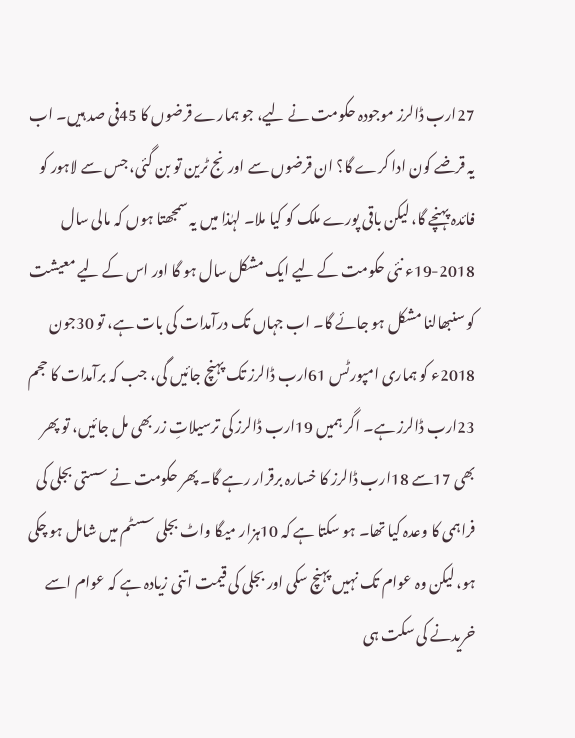27ارب ڈالرز موجودہ حکومت نے لیے، جو ہمارے قرضوں کا 45فی صد ہیں۔ اب یہ قرضے کون ادا کرے گا؟ ان قرضوں سے اورنج ٹرین تو بن گئی، جس سے لاہور کو فائدہ پہنچے گا، لیکن باقی پورے ملک کو کیا ملا۔ لہٰذا میں یہ سمجھتا ہوں کہ مالی سال 2018-19ء نئی حکومت کے لیے ایک مشکل سال ہو گا اور اس کے لیے معیشت کو سنبھالنا مشکل ہو جائے گا۔ اب جہاں تک درآمدات کی بات ہے، تو 30جون 2018ء کو ہماری امپورٹس 61ارب ڈالرز تک پہنچ جائیں گی، جب کہ برآمدات کا حجم 23ارب ڈالرز ہے۔ اگر ہمیں 19ارب ڈالرز کی ترسیلاتِ زر بھی مل جائیں، تو پھر بھی 17سے 18ارب ڈالرز کا خسارہ برقرار رہے گا۔ پھر حکومت نے سستی بجلی کی فراہمی کا وعدہ کیا تھا۔ ہو سکتا ہے کہ 10ہزار میگا واٹ بجلی سسٹم میں شامل ہو چکی ہو، لیکن وہ عوام تک نہیں پہنچ سکی اور بجلی کی قیمت اتنی زیادہ ہے کہ عوام اسے خریدنے کی سکت ہی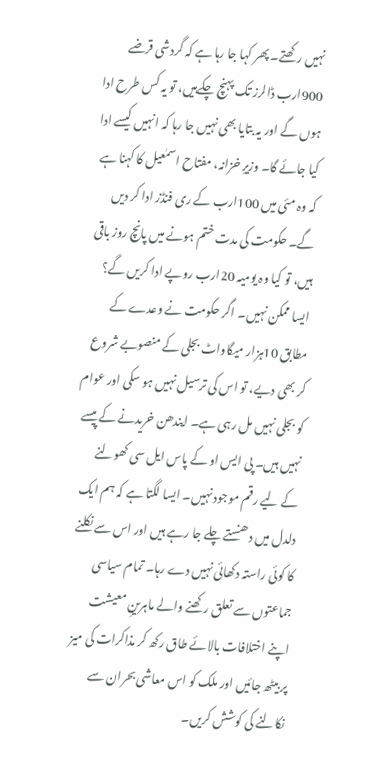نہیں رکھتے۔ پھر کہا جا رہا ہے کہ گردشی قرضے 900ارب ڈالرز تک پہنچ چکےہیں، تو یہ کس طرح ادا ہوں گے اور یہ بتایا بھی نہیں جا رہا کہ انہیں کیسے ادا کیا جائے گا۔ وزیرِ خزانہ، مفتاح اسمٰعیل کا کہنا ہے کہ وہ مئی میں 100ارب کے ری فنڈز ادا کر دیں گے۔ حکومت کی مدت ختم ہونے میں پانچ روز باقی ہیں، تو کیا وہ یومیہ 20ارب روپے ادا کریں گے؟ ایسا ممکن نہیں۔ اگر حکومت نے وعدے کے مطابق 10ہزار میگاواٹ بجلی کے منصوبے شروع کر بھی دیے، تو اس کی ترسیل نہیں ہو سکی اور عوام کو بجلی نہیں مل رہی ہے۔ ایندھن خریدنے کے پیسے نہیں ہیں۔ پی ایس او کے پاس ایل سی کھولنے کے لیے رقم موجود نہیں۔ ایسا لگتا ہے کہ ہم ایک دلدل میں دھنستے چلے جا رہے ہیں اور اس سے نکلنے کا کوئی راستہ دکھائی نہیں دے رہا۔ تمام سیاسی جماعتوں سے تعلق رکھنے والے ماہرینِ معیشت اپنے اختلافات بالائے طاق رکھ کر مذاکرات کی میز پر بیٹھ جائیں اور ملک کو اس معاشی بحران سے نکالنے کی کوشش کریں۔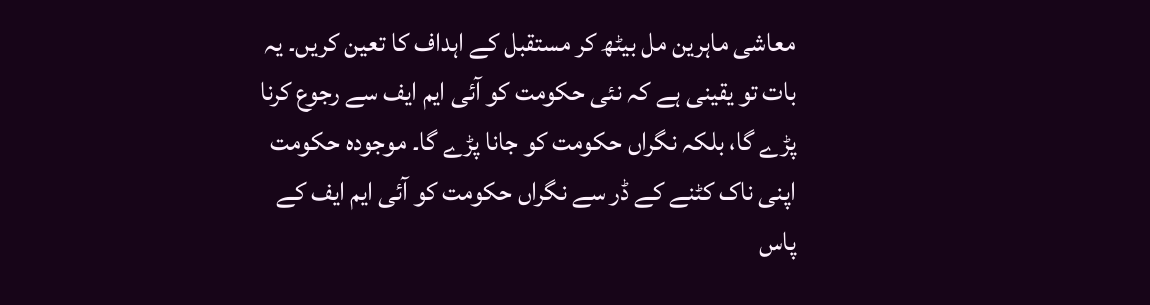معاشی ماہرین مل بیٹھ کر مستقبل کے اہداف کا تعین کریں۔ یہ بات تو یقینی ہے کہ نئی حکومت کو آئی ایم ایف سے رجوع کرنا پڑے گا، بلکہ نگراں حکومت کو جانا پڑے گا۔ موجودہ حکومت اپنی ناک کٹنے کے ڈر سے نگراں حکومت کو آئی ایم ایف کے پاس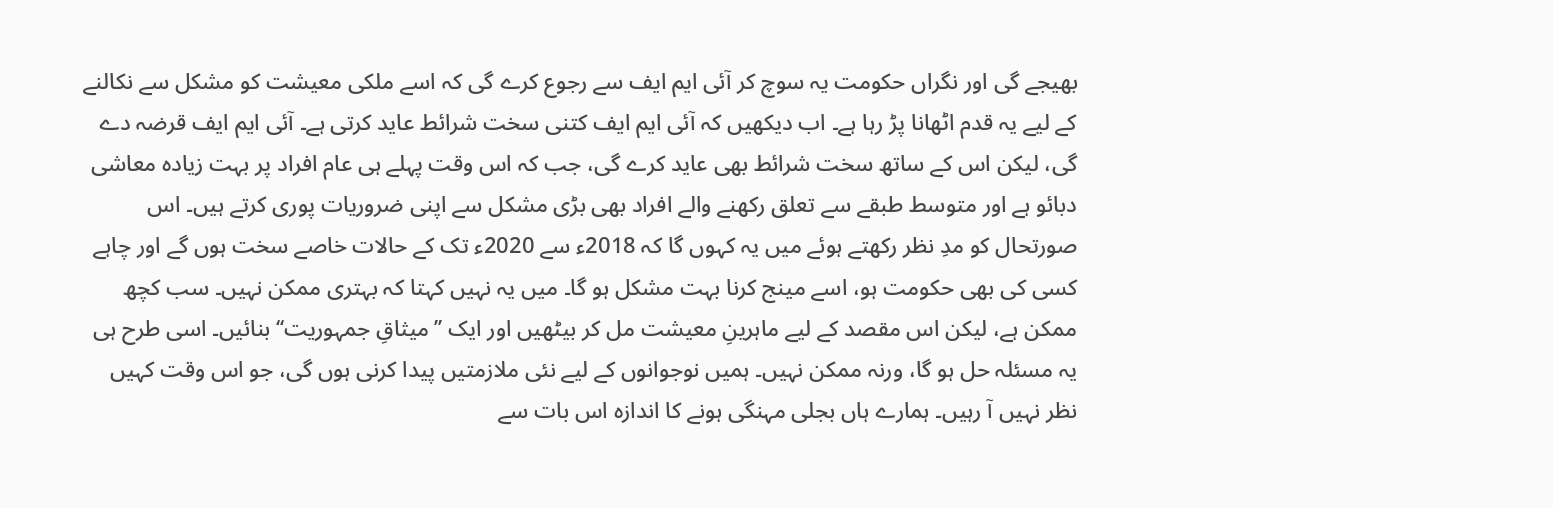بھیجے گی اور نگراں حکومت یہ سوچ کر آئی ایم ایف سے رجوع کرے گی کہ اسے ملکی معیشت کو مشکل سے نکالنے کے لیے یہ قدم اٹھانا پڑ رہا ہے۔ اب دیکھیں کہ آئی ایم ایف کتنی سخت شرائط عاید کرتی ہے۔ آئی ایم ایف قرضہ دے گی، لیکن اس کے ساتھ سخت شرائط بھی عاید کرے گی، جب کہ اس وقت پہلے ہی عام افراد پر بہت زیادہ معاشی دبائو ہے اور متوسط طبقے سے تعلق رکھنے والے افراد بھی بڑی مشکل سے اپنی ضروریات پوری کرتے ہیں۔ اس صورتحال کو مدِ نظر رکھتے ہوئے میں یہ کہوں گا کہ 2018ء سے 2020ء تک کے حالات خاصے سخت ہوں گے اور چاہے کسی کی بھی حکومت ہو، اسے مینج کرنا بہت مشکل ہو گا۔ میں یہ نہیں کہتا کہ بہتری ممکن نہیں۔ سب کچھ ممکن ہے، لیکن اس مقصد کے لیے ماہرینِ معیشت مل کر بیٹھیں اور ایک ’’میثاقِ جمہوریت‘‘ بنائیں۔ اسی طرح ہی یہ مسئلہ حل ہو گا، ورنہ ممکن نہیں۔ ہمیں نوجوانوں کے لیے نئی ملازمتیں پیدا کرنی ہوں گی، جو اس وقت کہیں نظر نہیں آ رہیں۔ ہمارے ہاں بجلی مہنگی ہونے کا اندازہ اس بات سے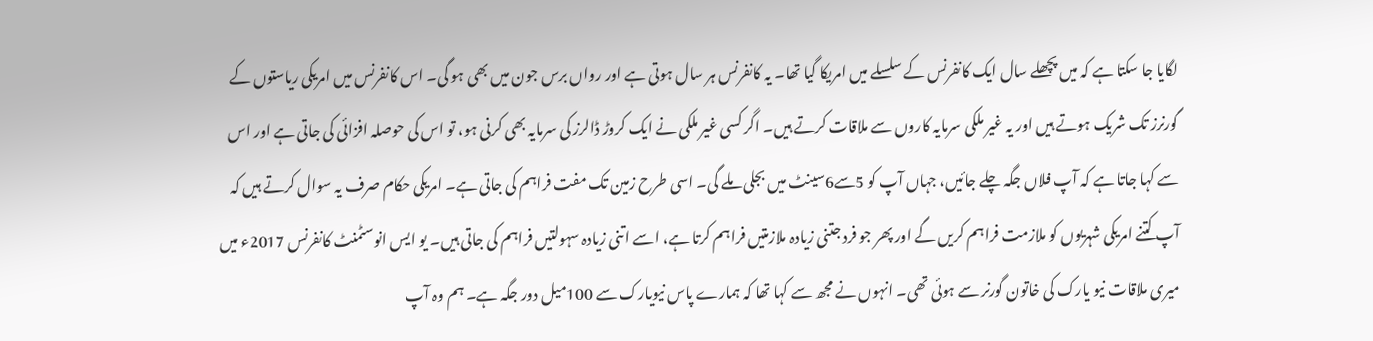لگایا جا سکتا ہے کہ میں پچھلے سال ایک کانفرنس کے سلسلے میں امریکا گیا تھا۔ یہ کانفرنس ہر سال ہوتی ہے اور رواں برس جون میں بھی ہو گی۔ اس کانفرنس میں امریکی ریاستوں کے گورنرز تک شریک ہوتے ہیں اور یہ غیر ملکی سرمایہ کاروں سے ملاقات کرتے ہیں۔ اگر کسی غیر ملکی نے ایک کروڑ ڈالرز کی سرمایہ بھی کرنی ہو، تو اس کی حوصلہ افزائی کی جاتی ہے اور اس سے کہا جاتا ہے کہ آپ فلاں جگہ چلے جائیں، جہاں آپ کو 5سے6سینٹ میں بجلی ملے گی۔ اسی طرح زمین تک مفت فراہم کی جاتی ہے۔ امریکی حکام صرف یہ سوال کرتے ہیں کہ آپ کتنے امریکی شہریوں کو ملازمت فراہم کریں گے اور پھر جو فرد جتنی زیادہ ملازمتیں فراہم کرتا ہے، اسے اتنی زیادہ سہولتیں فراہم کی جاتی ہیں۔ یو ایس انوسٹمنٹ کانفرنس 2017ء میں میری ملاقات نیو یارک کی خاتون گورنر سے ہوئی تھی۔ انہوں نے مجھ سے کہا تھا کہ ہمارے پاس نیویارک سے 100میل دور جگہ ہے۔ ہم وہ آپ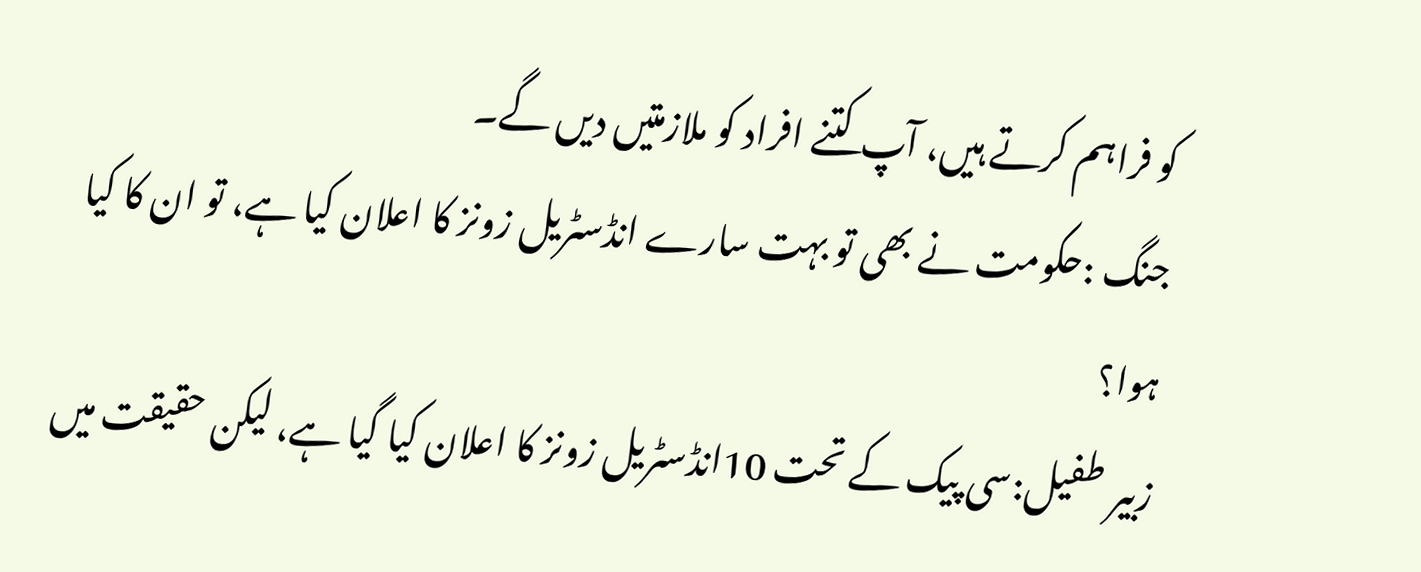کو فراہم کرتے ہیں، آپ کتنے افراد کو ملازمتیں دیں گے۔
جنگ :حکومت نے بھی تو بہت سارے انڈسٹریل زونز کا اعلان کیا ہے، تو ان کا کیا ہوا؟
زبیر طفیل:سی پیک کے تحت 10انڈسٹریل زونز کا اعلان کیا گیا ہے، لیکن حقیقت میں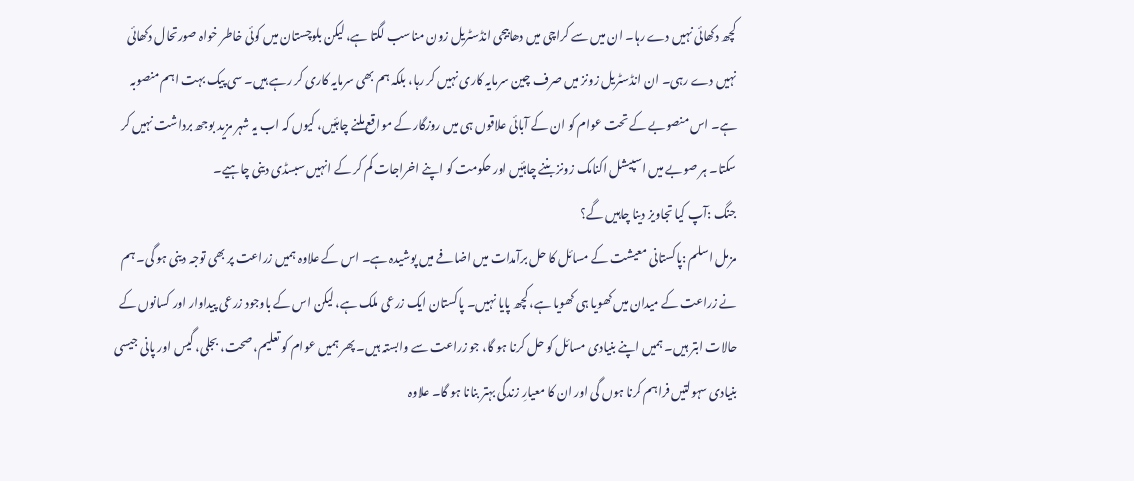کچھ دکھائی نہیں دے رہا۔ ان میں سے کراچی میں دھابیجی انڈسٹریل زون مناسب لگتا ہے، لیکن بلوچستان میں کوئی خاطر خواہ صورتحال دکھائی نہیں دے رہی۔ ان انڈسٹریل زونز میں صرف چین سرمایہ کاری نہیں کر رہا، بلکہ ہم بھی سرمایہ کاری کر رہے ہیں۔ سی پیک بہت اہم منصوبہ ہے۔ اس منصوبے کے تحت عوام کو ان کے آبائی علاقوں ہی میں روزگار کے مواقع ملنے چاہئیں، کیوں کہ اب یہ شہر مزید بوجھ برداشت نہیں کر سکتا۔ ہر صوبے میں اسپیشل اکنامک زونز بننے چاہئیں اور حکومت کو اپنے اخراجات کم کر کے انہیں سبسڈی دینی چاہیے۔
جنگ :آپ کیا تجاویز دینا چاہیں گے؟
مزمل اسلم :پاکستانی معیشت کے مسائل کا حل برآمدات میں اضافے میں پوشیدہ ہے۔ اس کے علاوہ ہمیں زراعت پر بھی توجہ دینی ہو گی۔ ہم نے زراعت کے میدان میں کھویا ہی کھویا ہے، کچھ پایا نہیں۔ پاکستان ایک زرعی ملک ہے، لیکن اس کے باوجود زرعی پیداوار اور کسانوں کے حالات ابتر ہیں۔ ہمیں اپنے بنیادی مسائل کو حل کرنا ہو گا، جو زراعت سے وابستہ ہیں۔ پھر ہمیں عوام کو تعلیم، صحت، بجلی، گیس اور پانی جیسی بنیادی سہولتیں فراہم کرنا ہوں گی اور ان کا معیارِ زندگی بہتر بنانا ہو گا۔ علاوہ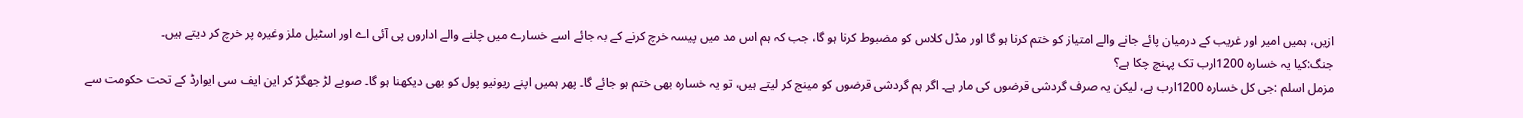ازیں، ہمیں امیر اور غریب کے درمیان پائے جانے والے امتیاز کو ختم کرنا ہو گا اور مڈل کلاس کو مضبوط کرنا ہو گا، جب کہ ہم اس مد میں پیسہ خرچ کرنے کے بہ جائے اسے خسارے میں چلنے والے اداروں پی آئی اے اور اسٹیل ملز وغیرہ پر خرچ کر دیتے ہیں۔
جنگ:کیا یہ خسارہ 1200ارب تک پہنچ چکا ہے؟
مزمل اسلم :جی کل خسارہ 1200ارب ہے، لیکن یہ صرف گردشی قرضوں کی مار ہے۔ اگر ہم گردشی قرضوں کو مینج کر لیتے ہیں، تو یہ خسارہ بھی ختم ہو جائے گا۔ پھر ہمیں اپنے ریونیو پول کو بھی دیکھنا ہو گا۔ صوبے لڑ جھگڑ کر این ایف سی ایوارڈ کے تحت حکومت سے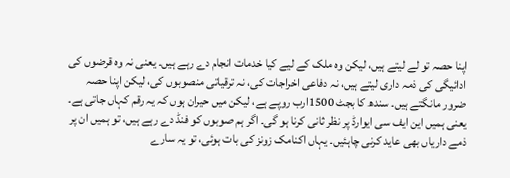اپنا حصہ تو لے لیتے ہیں، لیکن وہ ملک کے لیے کیا خدمات انجام دے رہے ہیں۔ یعنی نہ وہ قرضوں کی ادائیگی کی ذمہ داری لیتے ہیں، نہ دفاعی اخراجات کی، نہ ترقیاتی منصوبوں کی، لیکن اپنا حصہ ضرور مانگتے ہیں۔ سندھ کا بجٹ 1500ارب روپے ہے، لیکن میں حیران ہوں کہ یہ رقم کہاں جاتی ہے۔ یعنی ہمیں این ایف سی ایوارڈ پر نظر ثانی کرنا ہو گی۔ اگر ہم صوبوں کو فنڈ دے رہے ہیں، تو ہمیں ان پر ذمے داریاں بھی عاید کرنی چاہئیں۔ یہاں اکنامک زونز کی بات ہوئی، تو یہ سارے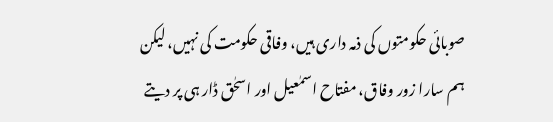صوبائی حکومتوں کی ذمہ داری ہیں، وفاقی حکومت کی نہیں، لیکن ہم سارا زور وفاق، مفتاح اسمٰعیل اور اسحٰق ڈار ہی پر دیتے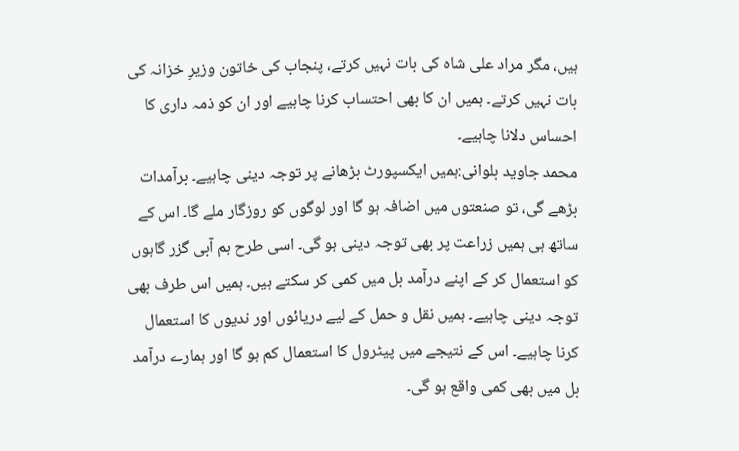ہیں، مگر مراد علی شاہ کی بات نہیں کرتے، پنجاب کی خاتون وزیرِ خزانہ کی بات نہیں کرتے۔ ہمیں ان کا بھی احتساب کرنا چاہیے اور ان کو ذمہ داری کا احساس دلانا چاہیے۔
محمد جاوید بلوانی:ہمیں ایکسپورٹ بڑھانے پر توجہ دینی چاہیے۔ برآمدات بڑھے گی، تو صنعتوں میں اضافہ ہو گا اور لوگوں کو روزگار ملے گا۔ اس کے ساتھ ہی ہمیں زراعت پر بھی توجہ دینی ہو گی۔ اسی طرح ہم آبی گزر گاہوں کو استعمال کر کے اپنے درآمد بل میں کمی کر سکتے ہیں۔ ہمیں اس طرف بھی توجہ دینی چاہیے۔ ہمیں نقل و حمل کے لیے دریائوں اور ندیوں کا استعمال کرنا چاہیے۔ اس کے نتیجے میں پیٹرول کا استعمال کم ہو گا اور ہمارے درآمد بل میں بھی کمی واقع ہو گی۔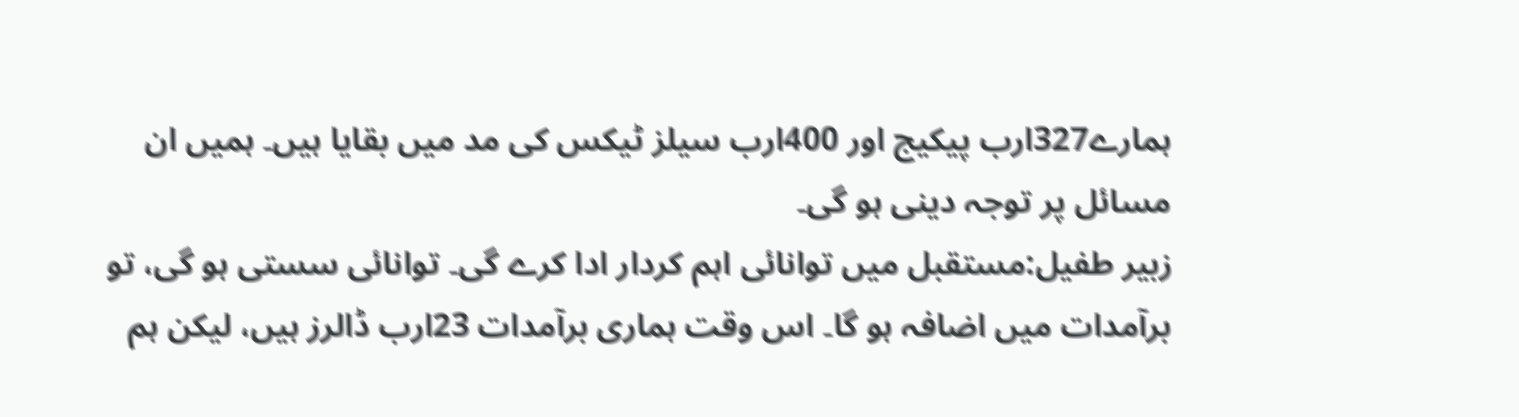ہمارے327ارب پیکیج اور 400ارب سیلز ٹیکس کی مد میں بقایا ہیں۔ ہمیں ان مسائل پر توجہ دینی ہو گی۔
زبیر طفیل:مستقبل میں توانائی اہم کردار ادا کرے گی۔ توانائی سستی ہو گی، تو برآمدات میں اضافہ ہو گا۔ اس وقت ہماری برآمدات 23ارب ڈالرز ہیں، لیکن ہم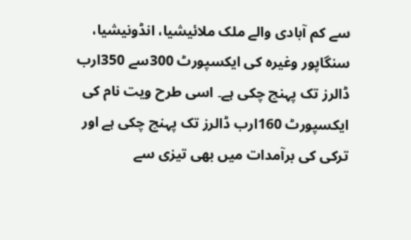سے کم آبادی والے ملک ملائیشیا، انڈونیشیا، سنگاپور وغیرہ کی ایکسپورٹ 300سے 350ارب ڈالرز تک پہنچ چکی ہے۔ اسی طرح ویت نام کی ایکسپورٹ 160ارب ڈالرز تک پہنچ چکی ہے اور ترکی کی برآمدات میں بھی تیزی سے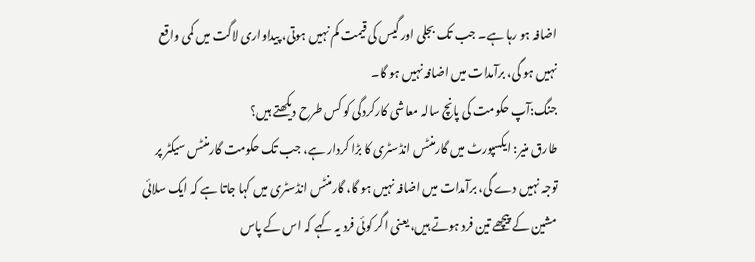اضافہ ہو رہا ہے۔ جب تک بجلی اور گیس کی قیمت کم نہیں ہوتی، پیداواری لاگت میں کمی واقع نہیں ہو گی، برآمدات میں اضافہ نہیں ہو گا۔
جنگ:آپ حکومت کی پانچ سالہ معاشی کارکردگی کو کس طرح دیکھتے ہیں؟
طارق منیر: ایکسپورٹ میں گارمنٹس انڈسٹری کا بڑا کردار ہے، جب تک حکومت گارمنٹس سیکٹر پر توجہ نہیں دے گی، برآمدات میں اضافہ نہیں ہو گا، گارمنٹس انڈسٹری میں کہا جاتا ہے کہ ایک سلائی مشین کے پیچھے تین فرد ہوتے ہیں، یعنی اگر کوئی فرد یہ کہے کہ اس کے پاس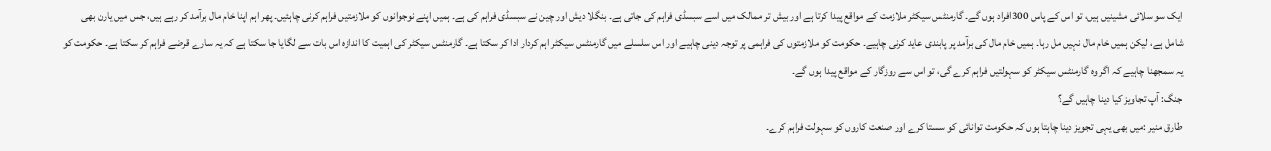ایک سو سلائی مشینیں ہیں، تو اس کے پاس 300افراد ہوں گے۔ گارمنٹس سیکٹر ملازمت کے مواقع پیدا کرتا ہے اور بیش تر ممالک میں اسے سبسڈی فراہم کی جاتی ہے۔ بنگلا دیش اور چین نے سبسڈی فراہم کی ہے۔ ہمیں اپنے نوجوانوں کو ملازمتیں فراہم کرنی چاہئیں۔ پھر اہم اپنا خام مال برآمد کر رہے ہیں، جس میں یارن بھی شامل ہے، لیکن ہمیں خام مال نہیں مل رہا۔ ہمیں خام مال کی برآمد پر پابندی عاید کرنی چاہیے۔ حکومت کو ملازمتوں کی فراہمی پر توجہ دینی چاہیے اور اس سلسلے میں گارمنٹس سیکٹر اہم کردار ادا کر سکتا ہے۔ گارمنٹس سیکٹر کی اہمیت کا اندازہ اس بات سے لگایا جا سکتا ہے کہ یہ سارے قرضے فراہم کر سکتا ہے۔ حکومت کو یہ سمجھنا چاہیے کہ اگر وہ گارمنٹس سیکٹر کو سہولتیں فراہم کرے گی، تو اس سے روزگار کے مواقع پیدا ہوں گے۔
جنگ: آپ تجاویز کیا دینا چاہیں گے؟
طارق منیر :میں بھی یہی تجویز دینا چاہتا ہوں کہ حکومت توانائی کو سستا کرے اور صنعت کاروں کو سہولت فراہم کرے۔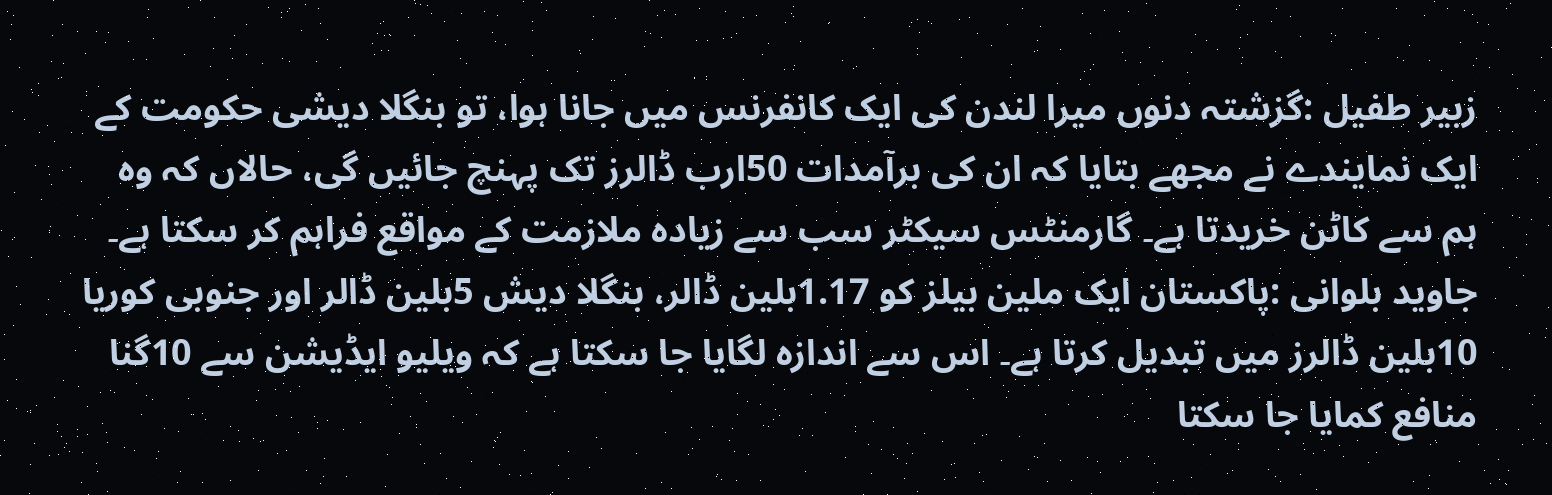زبیر طفیل :گزشتہ دنوں میرا لندن کی ایک کانفرنس میں جانا ہوا، تو بنگلا دیشی حکومت کے ایک نمایندے نے مجھے بتایا کہ ان کی برآمدات 50ارب ڈالرز تک پہنچ جائیں گی، حالاں کہ وہ ہم سے کاٹن خریدتا ہے۔ گارمنٹس سیکٹر سب سے زیادہ ملازمت کے مواقع فراہم کر سکتا ہے۔
جاوید بلوانی :پاکستان ایک ملین بیلز کو 1.17بلین ڈالر، بنگلا دیش 5بلین ڈالر اور جنوبی کوریا 10بلین ڈالرز میں تبدیل کرتا ہے۔ اس سے اندازہ لگایا جا سکتا ہے کہ ویلیو ایڈیشن سے 10گنا منافع کمایا جا سکتا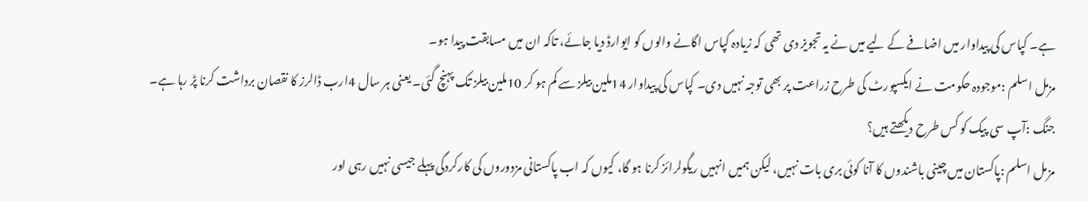ہے۔ کپاس کی پیداوار میں اضافے کے لیے میں نے یہ تجویز دی تھی کہ زیادہ کپاس اگانے والوں کو ایوارڈ دیا جائے، تاکہ ان میں مسابقت پیدا ہو۔
مزمل اسلم :موجودہ حکومت نے ایکسپورٹ کی طرح زراعت پر بھی توجہ نہیں دی۔ کپاس کی پیداوار 14ملین بیلز سے کم ہو کر 10ملین بیلز تک پہنچ گئی۔ یعنی ہر سال 4ارب ڈالرز کا نقصان برداشت کرنا پڑ رہا ہے۔
جنگ :آپ سی پیک کو کس طرح دیکھتے ہیں؟
مزمل اسلم :پاکستان میں چینی باشندوں کا آنا کوئی بری بات نہیں، لیکن ہمیں انہیں ریگولرائز کرنا ہو گا، کیوں کہ اب پاکستانی مزدوروں کی کارکردگی پہلے جیسی نہیں رہی اور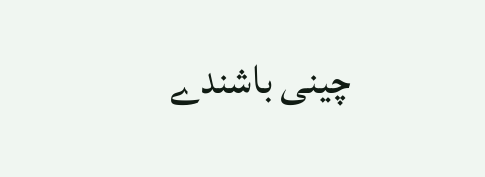چینی باشندے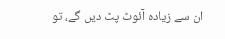ان سے زیادہ آئوٹ پٹ دیں گے، تو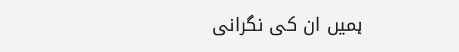ہمیں ان کی نگرانی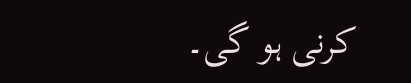کرنی ہو گی۔